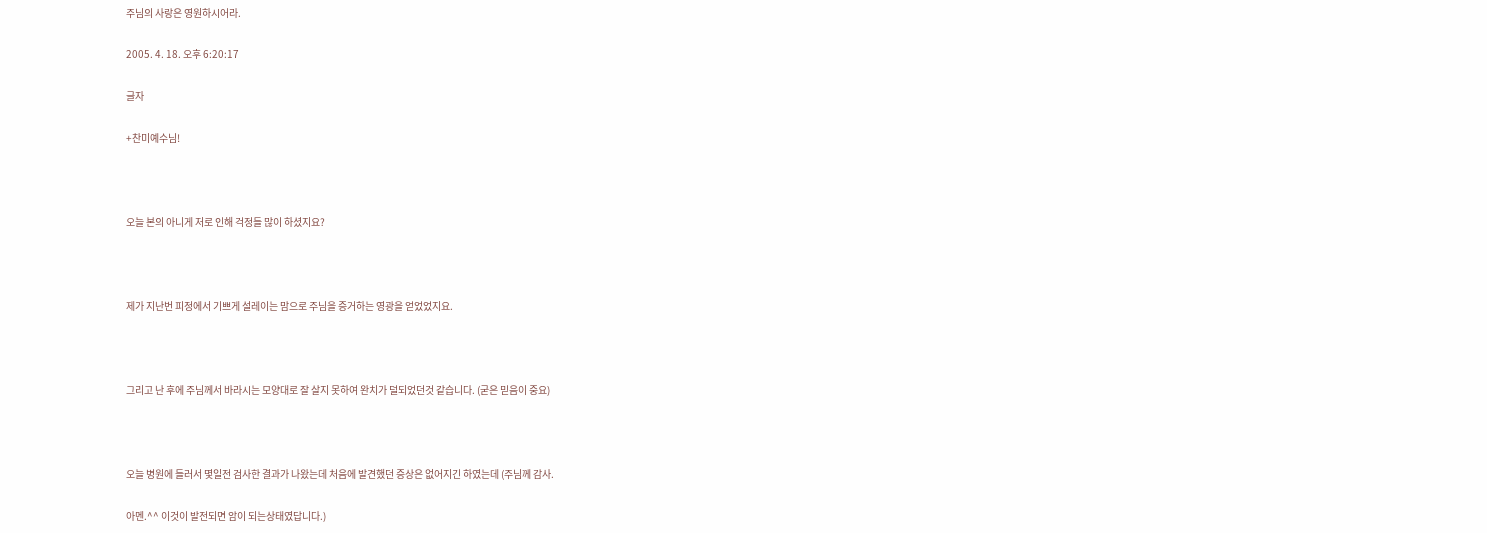주님의 사랑은 영원하시어라.

2005. 4. 18. 오후 6:20:17

글자

+찬미예수님!



오늘 본의 아니게 저로 인해 걱정들 많이 하셨지요?



제가 지난번 피정에서 기쁘게 설레이는 맘으로 주님을 증거하는 영광을 얻었었지요.



그리고 난 후에 주님께서 바라시는 모양대로 잘 살지 못하여 완치가 덜되었던것 같습니다. (굳은 믿음이 중요)



오늘 병원에 들러서 몇일전 검사한 결과가 나왔는데 처음에 발견했던 증상은 없어지긴 하였는데 (주님께 감사.

아멘.^^ 이것이 발전되면 암이 되는상태였답니다.)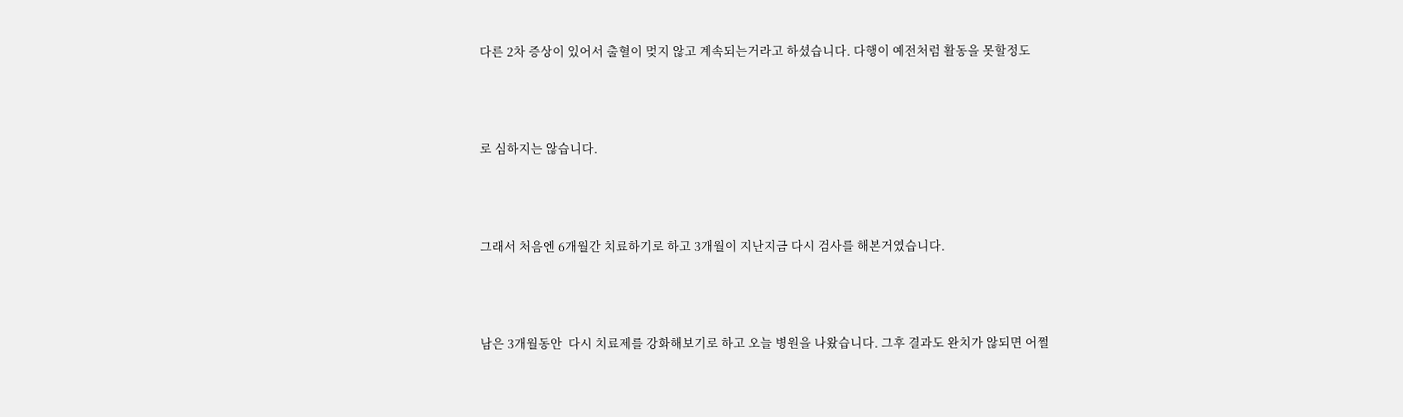다른 2차 증상이 있어서 출혈이 멎지 않고 계속되는거라고 하셨습니다. 다행이 예전처럼 활동을 못할정도



로 심하지는 않습니다.



그래서 처음엔 6개월간 치료하기로 하고 3개월이 지난지금 다시 검사를 해본거였습니다.



남은 3개월동안  다시 치료제를 강화해보기로 하고 오늘 병원을 나왔습니다. 그후 결과도 완치가 않되면 어쩔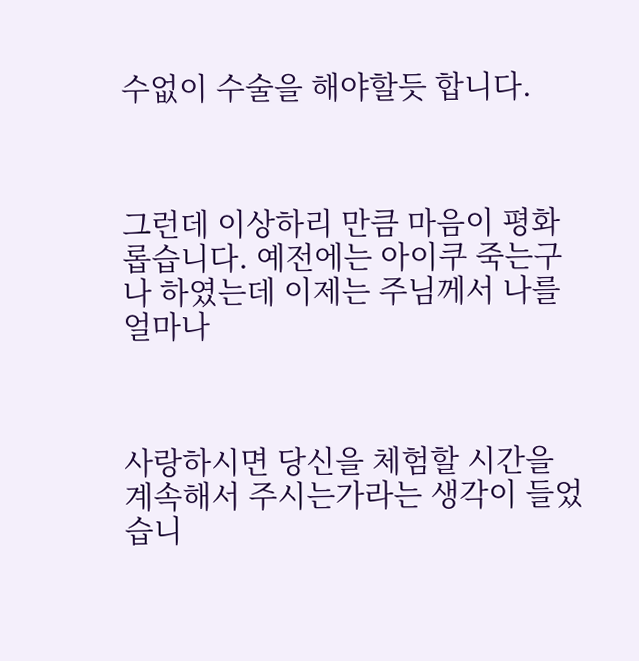수없이 수술을 해야할듯 합니다.



그런데 이상하리 만큼 마음이 평화롭습니다. 예전에는 아이쿠 죽는구나 하였는데 이제는 주님께서 나를 얼마나



사랑하시면 당신을 체험할 시간을 계속해서 주시는가라는 생각이 들었습니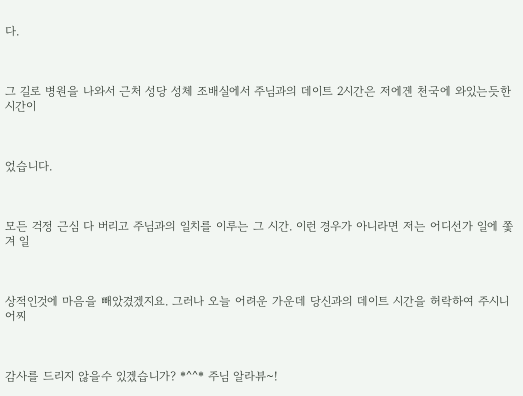다.



그 길로 병원을 나와서 근처 성당 성체 조배실에서 주님과의 데이트 2시간은 저에겐 천국에 와있는듯한 시간이



었습니다.



모든 걱정 근심 다 버리고 주님과의 일치를 이루는 그 시간. 이런 경우가 아니라면 저는 어디선가 일에 쫓겨 일



상적인것에 마음을 빼았겼겠지요. 그러나 오늘 어려운 가운데 당신과의 데이트 시간을 허락하여 주시니 어찌



감사를 드리지 않을수 있겠습니가? *^^* 주님 알라뷰~!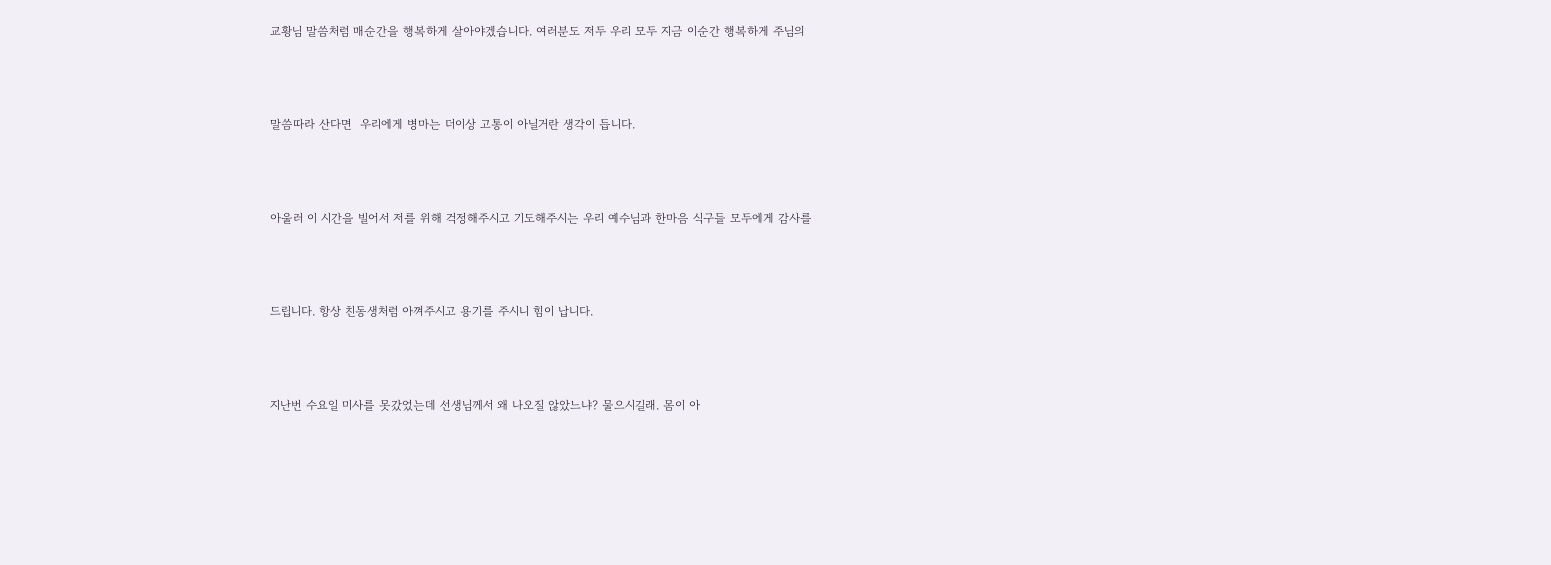교황님 말씀처럼 매순간을 행복하게 살아야겠습니다. 여러분도 저두 우리 모두 지금 이순간 행복하게 주님의



말씀따라 산다면  우리에게 병마는 더이상 고통이 아닐거란 생각이 듭니다.



아울러 이 시간을 빌어서 저를 위해 걱정해주시고 기도해주시는 우리 예수님과 한마음 식구들 모두에게 감사를



드립니다. 항상 친동생처럼 아껴주시고 용기를 주시니 힘이 납니다.



지난번 수요일 미사를 못갔었는데 선생님께서 왜 나오질 않았느냐? 물으시길래. 몸이 아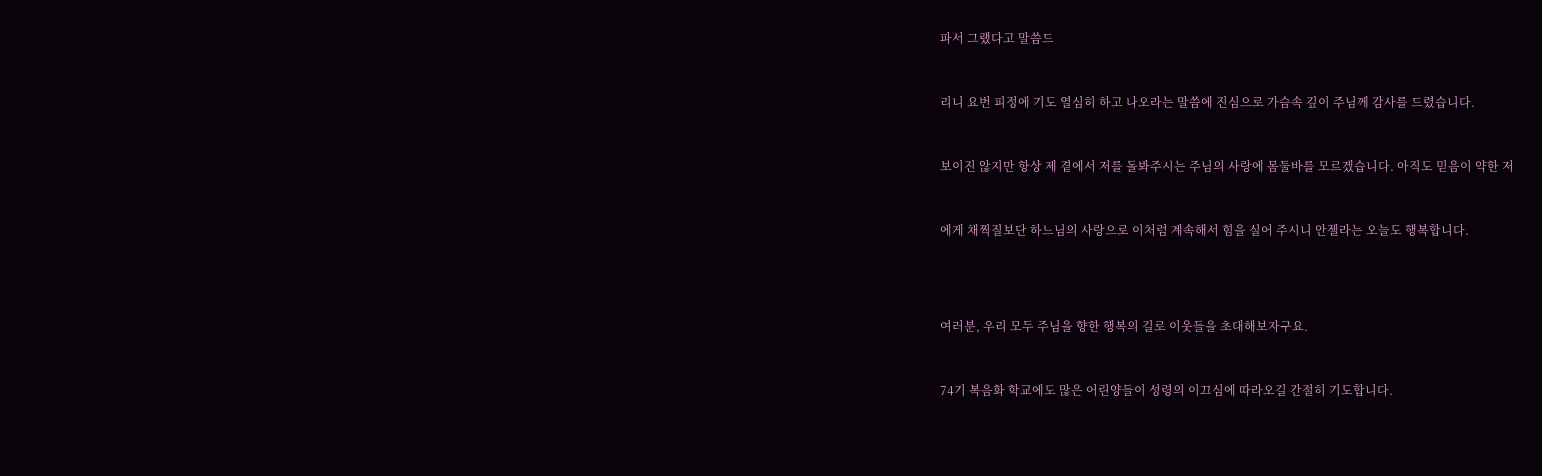파서 그랬다고 말씀드



리니 요번 피정에 기도 열심히 하고 나오라는 말씀에 진심으로 가슴속 깊이 주님께 감사를 드렸습니다.



보이진 않지만 항상 제 곁에서 저를 돌봐주시는 주님의 사랑에 몸둘바를 모르겠습니다. 아직도 믿음이 약한 저



에게 채찍질보단 하느님의 사랑으로 이처럼 계속해서 힘을 실어 주시니 안젤라는 오늘도 행복합니다.





여러분, 우리 모두 주님을 향한 행복의 길로 이웃들을 초대해보자구요.



74기 복음화 학교에도 많은 어린양들이 성령의 이끄심에 따라오길 간절히 기도합니다.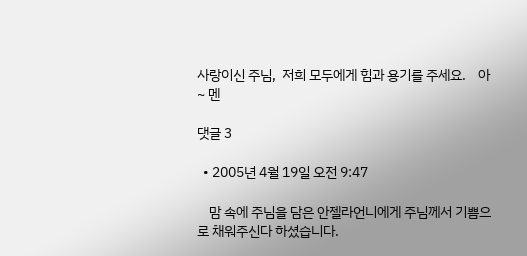사랑이신 주님,  저희 모두에게 힘과 용기를 주세요.    아 ~ 멘

댓글 3

  • 2005년 4월 19일 오전 9:47

    맘 속에 주님을 담은 안젤라언니에게 주님께서 기쁨으로 채워주신다 하셨습니다.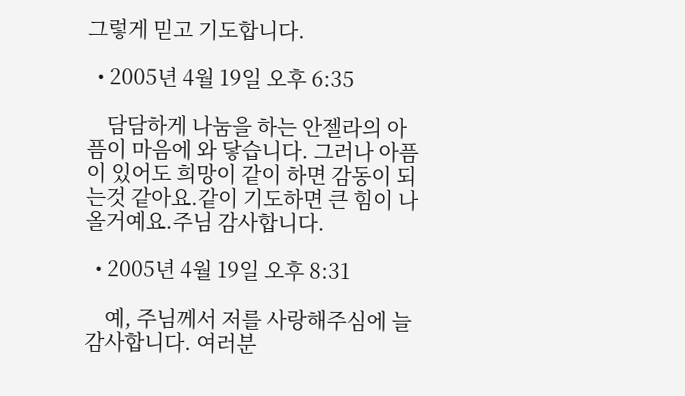그렇게 믿고 기도합니다.

  • 2005년 4월 19일 오후 6:35

    담담하게 나눔을 하는 안젤라의 아픔이 마음에 와 닿습니다. 그러나 아픔이 있어도 희망이 같이 하면 감동이 되는것 같아요.같이 기도하면 큰 힘이 나올거예요.주님 감사합니다.

  • 2005년 4월 19일 오후 8:31

    예, 주님께서 저를 사랑해주심에 늘 감사합니다. 여러분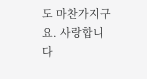도 마찬가지구요. 사랑합니다